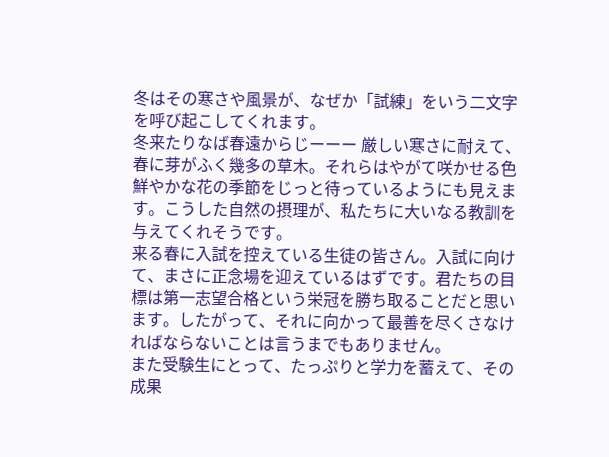冬はその寒さや風景が、なぜか「試練」をいう二文字を呼び起こしてくれます。
冬来たりなば春遠からじーーー 厳しい寒さに耐えて、春に芽がふく幾多の草木。それらはやがて咲かせる色鮮やかな花の季節をじっと待っているようにも見えます。こうした自然の摂理が、私たちに大いなる教訓を与えてくれそうです。
来る春に入試を控えている生徒の皆さん。入試に向けて、まさに正念場を迎えているはずです。君たちの目標は第一志望合格という栄冠を勝ち取ることだと思います。したがって、それに向かって最善を尽くさなければならないことは言うまでもありません。
また受験生にとって、たっぷりと学力を蓄えて、その成果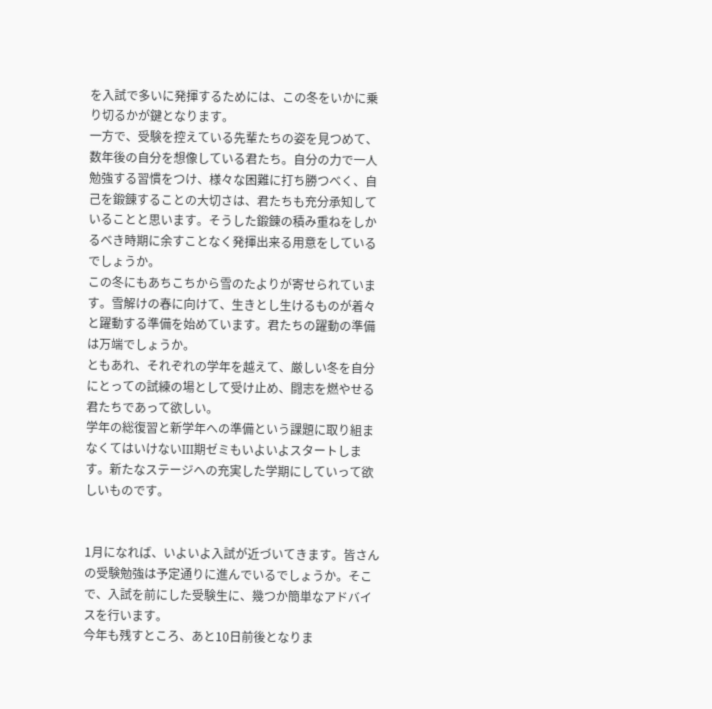を入試で多いに発揮するためには、この冬をいかに乗り切るかが鍵となります。
一方で、受験を控えている先輩たちの姿を見つめて、数年後の自分を想像している君たち。自分の力で一人勉強する習慣をつけ、様々な困難に打ち勝つべく、自己を鍛錬することの大切さは、君たちも充分承知していることと思います。そうした鍛錬の積み重ねをしかるべき時期に余すことなく発揮出来る用意をしているでしょうか。
この冬にもあちこちから雪のたよりが寄せられています。雪解けの春に向けて、生きとし生けるものが着々と躍動する準備を始めています。君たちの躍動の準備は万端でしょうか。
ともあれ、それぞれの学年を越えて、厳しい冬を自分にとっての試練の場として受け止め、闘志を燃やせる君たちであって欲しい。
学年の総復習と新学年への準備という課題に取り組まなくてはいけないIII期ゼミもいよいよスタートします。新たなステージへの充実した学期にしていって欲しいものです。


1月になれば、いよいよ入試が近づいてきます。皆さんの受験勉強は予定通りに進んでいるでしょうか。そこで、入試を前にした受験生に、幾つか簡単なアドバイスを行います。
今年も残すところ、あと10日前後となりま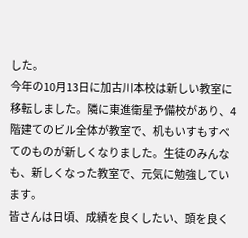した。
今年の10月13日に加古川本校は新しい教室に移転しました。隣に東進衛星予備校があり、4階建てのビル全体が教室で、机もいすもすべてのものが新しくなりました。生徒のみんなも、新しくなった教室で、元気に勉強しています。
皆さんは日頃、成績を良くしたい、頭を良く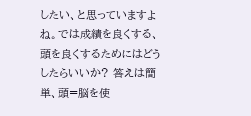したい、と思っていますよね。では成績を良くする、頭を良くするためにはどうしたらいいか? 答えは簡単、頭=脳を使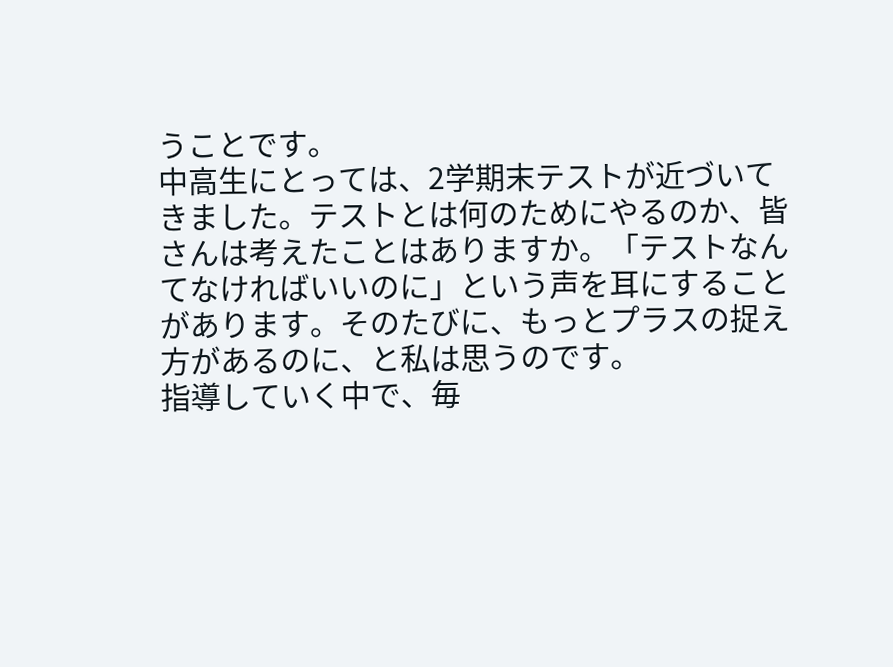うことです。
中高生にとっては、2学期末テストが近づいてきました。テストとは何のためにやるのか、皆さんは考えたことはありますか。「テストなんてなければいいのに」という声を耳にすることがあります。そのたびに、もっとプラスの捉え方があるのに、と私は思うのです。
指導していく中で、毎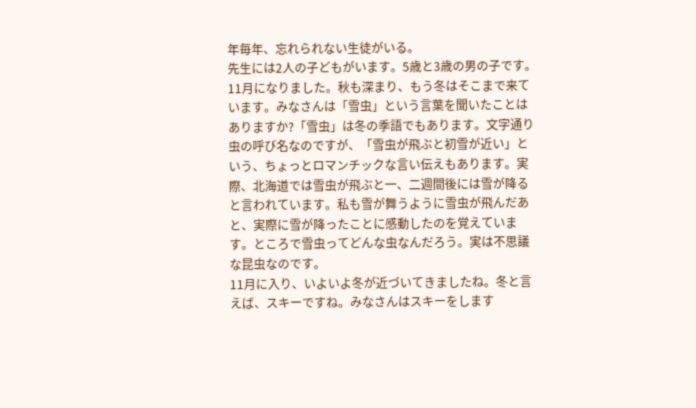年毎年、忘れられない生徒がいる。
先生には2人の子どもがいます。5歳と3歳の男の子です。
11月になりました。秋も深まり、もう冬はそこまで来ています。みなさんは「雪虫」という言葉を聞いたことはありますか?「雪虫」は冬の季語でもあります。文字通り虫の呼び名なのですが、「雪虫が飛ぶと初雪が近い」という、ちょっとロマンチックな言い伝えもあります。実際、北海道では雪虫が飛ぶと一、二週間後には雪が降ると言われています。私も雪が舞うように雪虫が飛んだあと、実際に雪が降ったことに感動したのを覚えています。ところで雪虫ってどんな虫なんだろう。実は不思議な昆虫なのです。
11月に入り、いよいよ冬が近づいてきましたね。冬と言えば、スキーですね。みなさんはスキーをします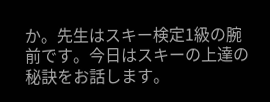か。先生はスキー検定1級の腕前です。今日はスキーの上達の秘訣をお話します。